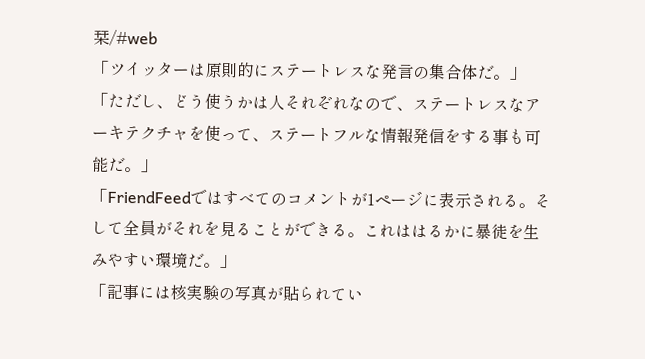栞/#web
「ツイッターは原則的にステートレスな発言の集合体だ。」「ただし、どう使うかは人それぞれなので、ステートレスなアーキテクチャを使って、ステートフルな情報発信をする事も可能だ。」
「FriendFeedではすべてのコメントが1ページに表示される。そして全員がそれを見ることができる。これははるかに暴徒を生みやすい環境だ。」
「記事には核実験の写真が貼られてい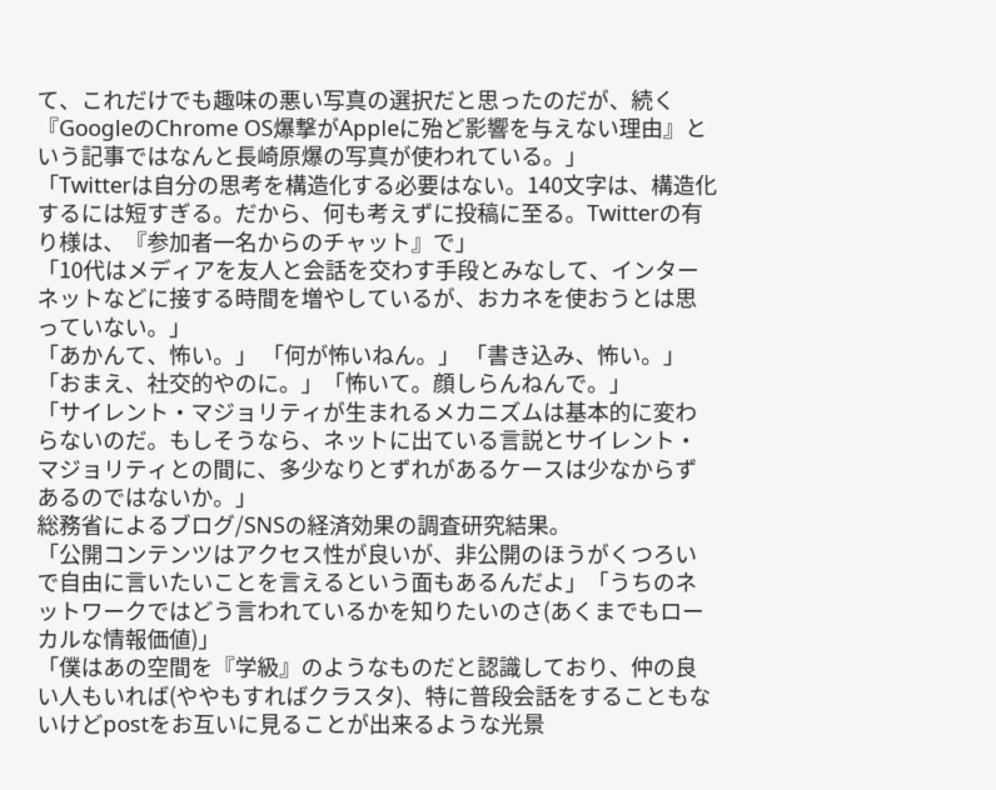て、これだけでも趣味の悪い写真の選択だと思ったのだが、続く『GoogleのChrome OS爆撃がAppleに殆ど影響を与えない理由』という記事ではなんと長崎原爆の写真が使われている。」
「Twitterは自分の思考を構造化する必要はない。140文字は、構造化するには短すぎる。だから、何も考えずに投稿に至る。Twitterの有り様は、『参加者一名からのチャット』で」
「10代はメディアを友人と会話を交わす手段とみなして、インターネットなどに接する時間を増やしているが、おカネを使おうとは思っていない。」
「あかんて、怖い。」 「何が怖いねん。」 「書き込み、怖い。」「おまえ、社交的やのに。」「怖いて。顔しらんねんで。」
「サイレント・マジョリティが生まれるメカニズムは基本的に変わらないのだ。もしそうなら、ネットに出ている言説とサイレント・マジョリティとの間に、多少なりとずれがあるケースは少なからずあるのではないか。」
総務省によるブログ/SNSの経済効果の調査研究結果。
「公開コンテンツはアクセス性が良いが、非公開のほうがくつろいで自由に言いたいことを言えるという面もあるんだよ」「うちのネットワークではどう言われているかを知りたいのさ(あくまでもローカルな情報価値)」
「僕はあの空間を『学級』のようなものだと認識しており、仲の良い人もいれば(ややもすればクラスタ)、特に普段会話をすることもないけどpostをお互いに見ることが出来るような光景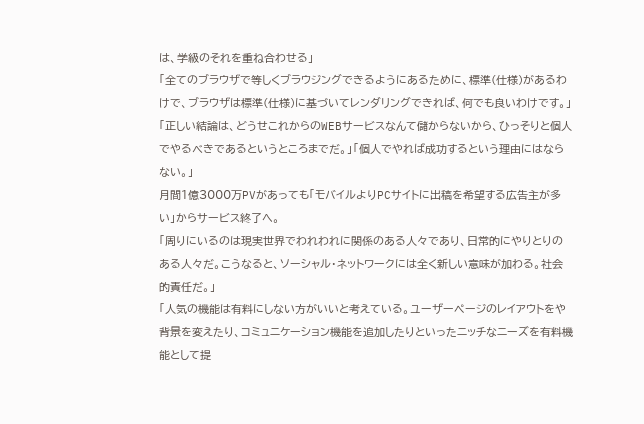は、学級のそれを重ね合わせる」
「全てのブラウザで等しくブラウジングできるようにあるために、標準(仕様)があるわけで、ブラウザは標準(仕様)に基づいてレンダリングできれば、何でも良いわけです。」
「正しい結論は、どうせこれからのWEBサービスなんて儲からないから、ひっそりと個人でやるべきであるというところまでだ。」「個人でやれば成功するという理由にはならない。」
月間1億3000万PVがあっても「モバイルよりPCサイトに出稿を希望する広告主が多い」からサービス終了へ。
「周りにいるのは現実世界でわれわれに関係のある人々であり、日常的にやりとりのある人々だ。こうなると、ソーシャル・ネットワークには全く新しい意味が加わる。社会的責任だ。」
「人気の機能は有料にしない方がいいと考えている。ユーザーページのレイアウトをや背景を変えたり、コミュニケーション機能を追加したりといったニッチなニーズを有料機能として提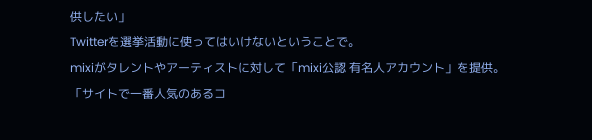供したい」
Twitterを選挙活動に使ってはいけないということで。
mixiがタレントやアーティストに対して「mixi公認 有名人アカウント」を提供。
「サイトで一番人気のあるコ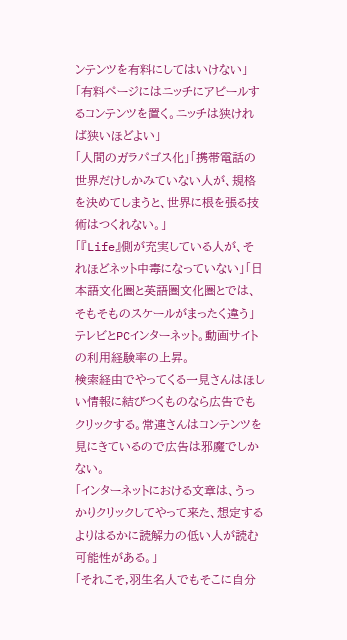ンテンツを有料にしてはいけない」「有料ページにはニッチにアピールするコンテンツを置く。ニッチは狭ければ狭いほどよい」
「人間のガラパゴス化」「携帯電話の世界だけしかみていない人が、規格を決めてしまうと、世界に根を張る技術はつくれない。」
「『Life』側が充実している人が、それほどネット中毒になっていない」「日本語文化圏と英語圏文化圏とでは、そもそものスケールがまったく違う」
テレビとPCインターネット。動画サイトの利用経験率の上昇。
検索経由でやってくる一見さんはほしい情報に結びつくものなら広告でもクリックする。常連さんはコンテンツを見にきているので広告は邪魔でしかない。
「インターネットにおける文章は、うっかりクリックしてやって来た、想定するよりはるかに読解力の低い人が読む可能性がある。」
「それこそ,羽生名人でもそこに自分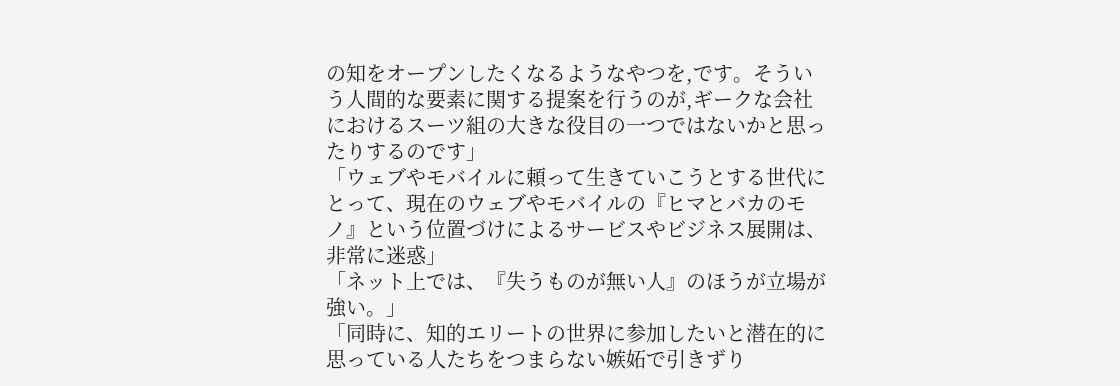の知をオープンしたくなるようなやつを,です。そういう人間的な要素に関する提案を行うのが,ギークな会社におけるスーツ組の大きな役目の一つではないかと思ったりするのです」
「ウェブやモバイルに頼って生きていこうとする世代にとって、現在のウェブやモバイルの『ヒマとバカのモノ』という位置づけによるサービスやビジネス展開は、非常に迷惑」
「ネット上では、『失うものが無い人』のほうが立場が強い。」
「同時に、知的エリートの世界に参加したいと潜在的に思っている人たちをつまらない嫉妬で引きずり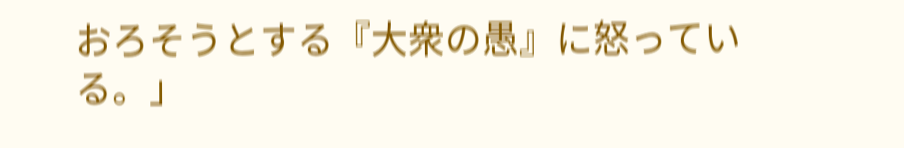おろそうとする『大衆の愚』に怒っている。」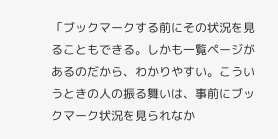「ブックマークする前にその状況を見ることもできる。しかも一覧ページがあるのだから、わかりやすい。こういうときの人の振る舞いは、事前にブックマーク状況を見られなか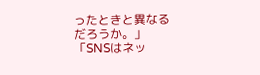ったときと異なるだろうか。」
「SNSはネッ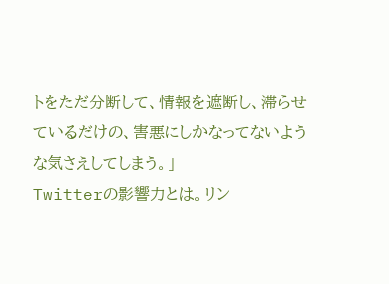トをただ分断して、情報を遮断し、滞らせているだけの、害悪にしかなってないような気さえしてしまう。」
Twitterの影響力とは。リン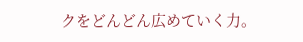クをどんどん広めていく力。